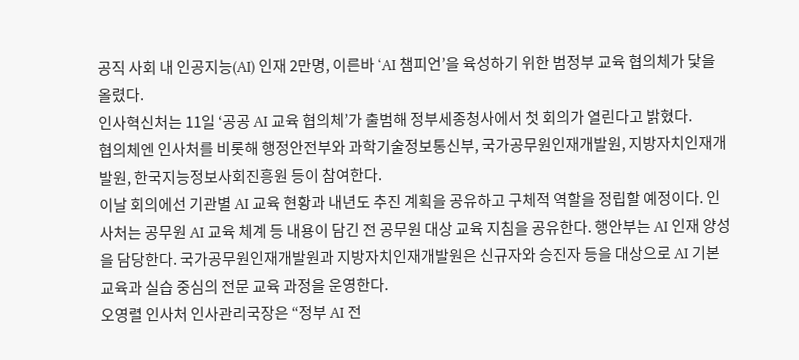공직 사회 내 인공지능(AI) 인재 2만명, 이른바 ‘AI 챔피언’을 육성하기 위한 범정부 교육 협의체가 닻을 올렸다.
인사혁신처는 11일 ‘공공 AI 교육 협의체’가 출범해 정부세종청사에서 첫 회의가 열린다고 밝혔다.
협의체엔 인사처를 비롯해 행정안전부와 과학기술정보통신부, 국가공무원인재개발원, 지방자치인재개발원, 한국지능정보사회진흥원 등이 참여한다.
이날 회의에선 기관별 AI 교육 현황과 내년도 추진 계획을 공유하고 구체적 역할을 정립할 예정이다. 인사처는 공무원 AI 교육 체계 등 내용이 담긴 전 공무원 대상 교육 지침을 공유한다. 행안부는 AI 인재 양성을 담당한다. 국가공무원인재개발원과 지방자치인재개발원은 신규자와 승진자 등을 대상으로 AI 기본 교육과 실습 중심의 전문 교육 과정을 운영한다.
오영렬 인사처 인사관리국장은 “정부 AI 전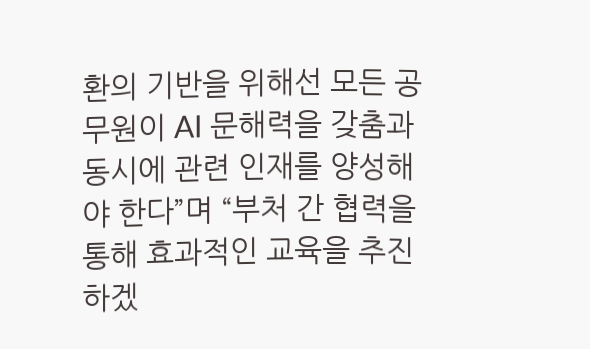환의 기반을 위해선 모든 공무원이 AI 문해력을 갖춤과 동시에 관련 인재를 양성해야 한다”며 “부처 간 협력을 통해 효과적인 교육을 추진하겠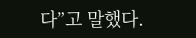다”고 말했다.